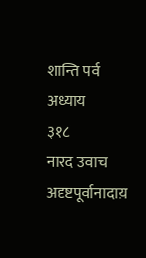शान्ति पर्व
अध्याय
३१८
नारद उवाच
अदृष्टपूर्वानादाय़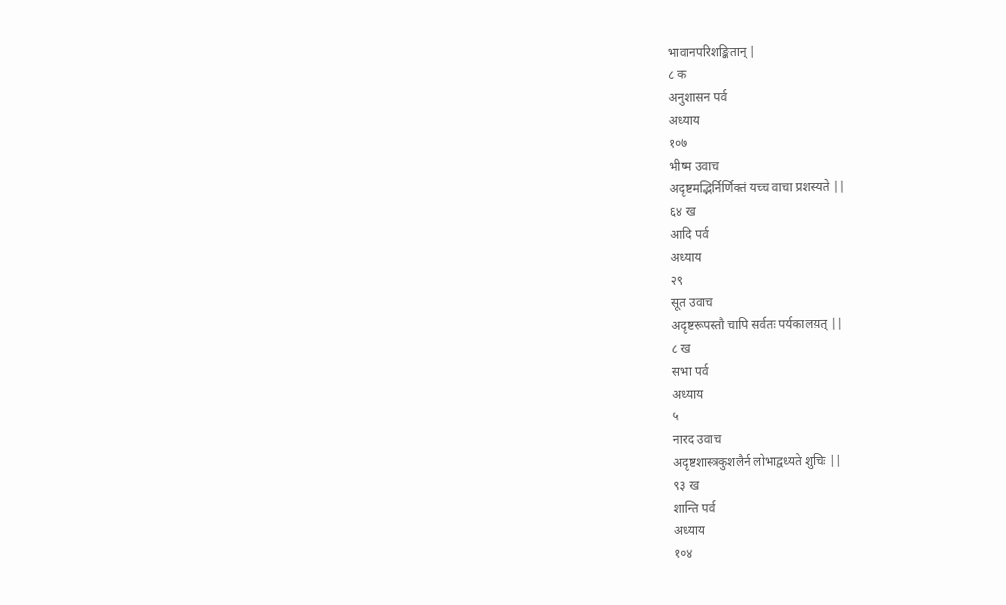भावानपरिशङ्कितान् |
८ क
अनुशासन पर्व
अध्याय
१०७
भीष्म उवाच
अदृष्टमद्भिर्निर्णिक्तं यच्च वाचा प्रशस्यते ||
६४ ख
आदि पर्व
अध्याय
२९
सूत उवाच
अदृष्टरूपस्तौ चापि सर्वतः पर्यकालय़त् ||
८ ख
सभा पर्व
अध्याय
५
नारद उवाच
अदृष्टशास्त्रकुशलैर्न लोभाद्वध्यते शुचिः ||
९३ ख
शान्ति पर्व
अध्याय
१०४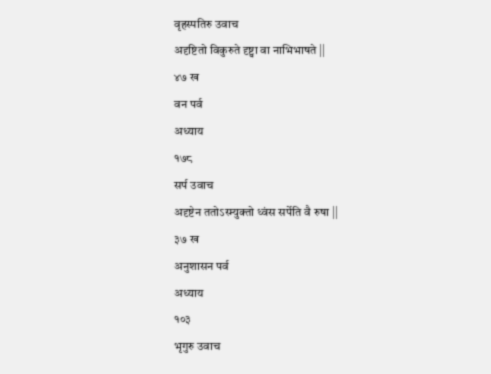वृहस्पतिरु उवाच
अदृष्टितो विकुरुते दृष्ट्वा वा नाभिभाषते ||
४७ ख
वन पर्व
अध्याय
१७८
सर्प उवाच
अदृष्टेन ततोऽस्म्युक्तो ध्वंस सर्पेति वै रुषा ||
३७ ख
अनुशासन पर्व
अध्याय
१०३
भृगुरु उवाच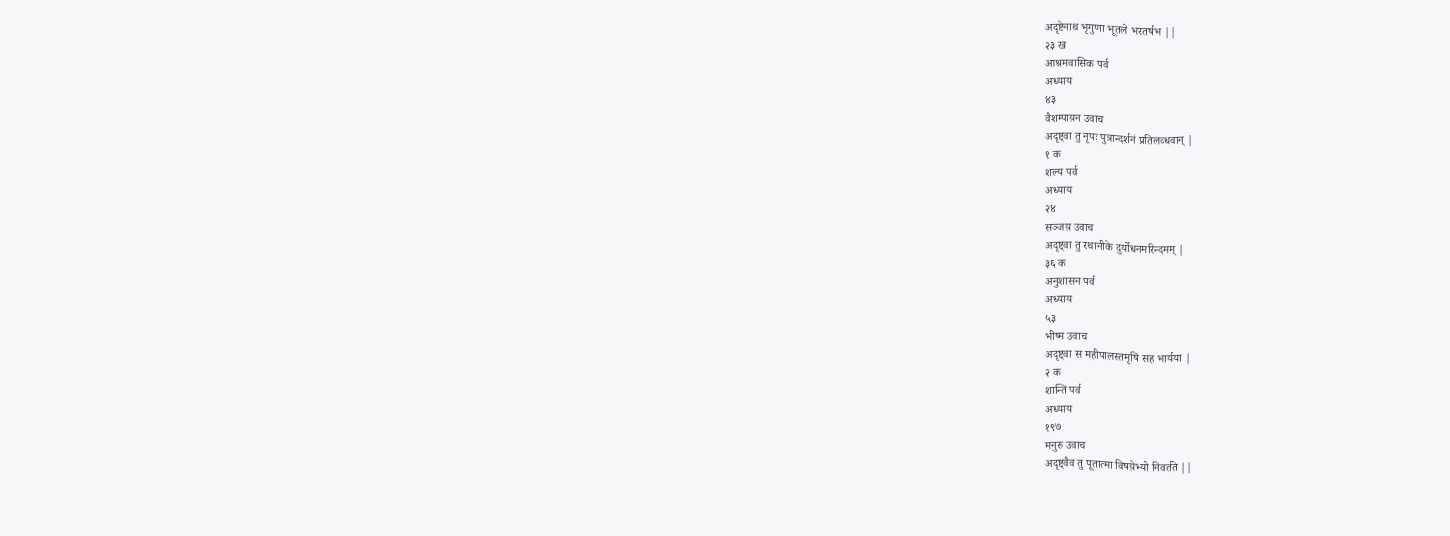अदृष्टेनाथ भृगुणा भूतले भरतर्षभ ||
२३ ख
आश्रमवासिक पर्व
अध्याय
४३
वैशम्पाय़न उवाच
अदृष्ट्वा तु नृपः पुत्रान्दर्शनं प्रतिलव्धवान् |
१ क
शल्य पर्व
अध्याय
२४
सञ्जय़ उवाच
अदृष्ट्वा तु रथानीके दुर्योधनमरिन्दमम् |
३६ क
अनुशासन पर्व
अध्याय
५३
भीष्म उवाच
अदृष्ट्वा स महीपालस्तमृषिं सह भार्यया |
२ क
शान्ति पर्व
अध्याय
१९७
मनुरु उवाच
अदृष्ट्वैव तु पूतात्मा विषय़ेभ्यो निवर्तते ||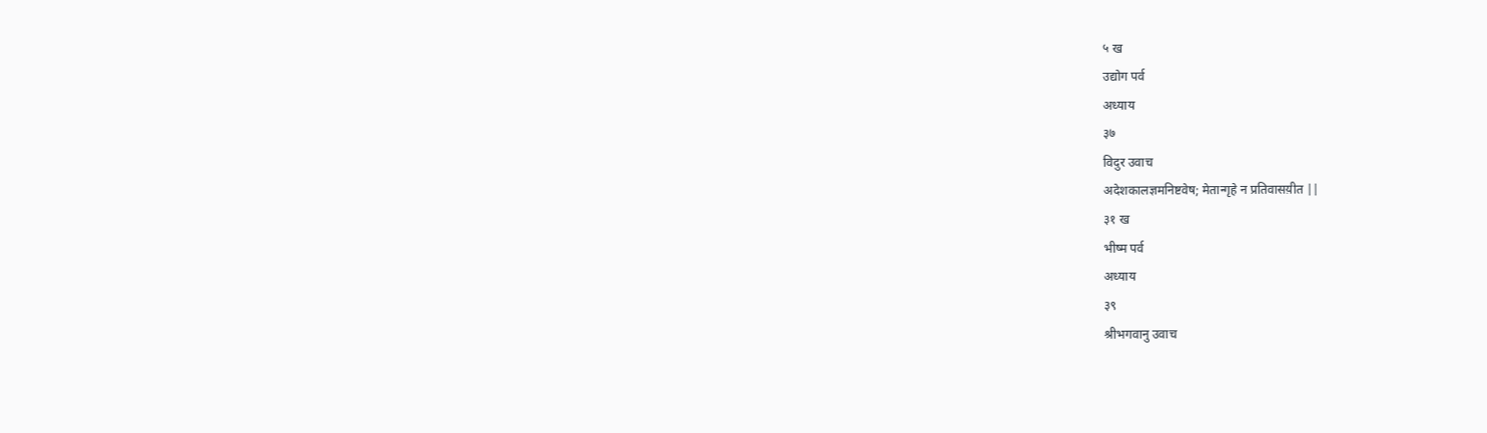५ ख
उद्योग पर्व
अध्याय
३७
विदुर उवाच
अदेशकालज्ञमनिष्टवेष; मेतान्गृहे न प्रतिवासय़ीत ||
३१ ख
भीष्म पर्व
अध्याय
३९
श्रीभगवानु उवाच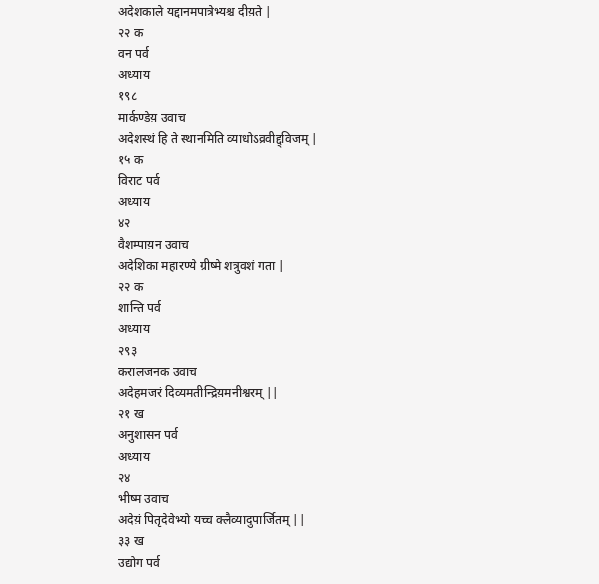अदेशकाले यद्दानमपात्रेभ्यश्च दीय़ते |
२२ क
वन पर्व
अध्याय
१९८
मार्कण्डेय़ उवाच
अदेशस्थं हि ते स्थानमिति व्याधोऽव्रवीद्द्विजम् |
१५ क
विराट पर्व
अध्याय
४२
वैशम्पाय़न उवाच
अदेशिका महारण्ये ग्रीष्मे शत्रुवशं गता |
२२ क
शान्ति पर्व
अध्याय
२९३
करालजनक उवाच
अदेहमजरं दिव्यमतीन्द्रिय़मनीश्वरम् ||
२१ ख
अनुशासन पर्व
अध्याय
२४
भीष्म उवाच
अदेय़ं पितृदेवेभ्यो यच्च क्लैव्यादुपार्जितम् ||
३३ ख
उद्योग पर्व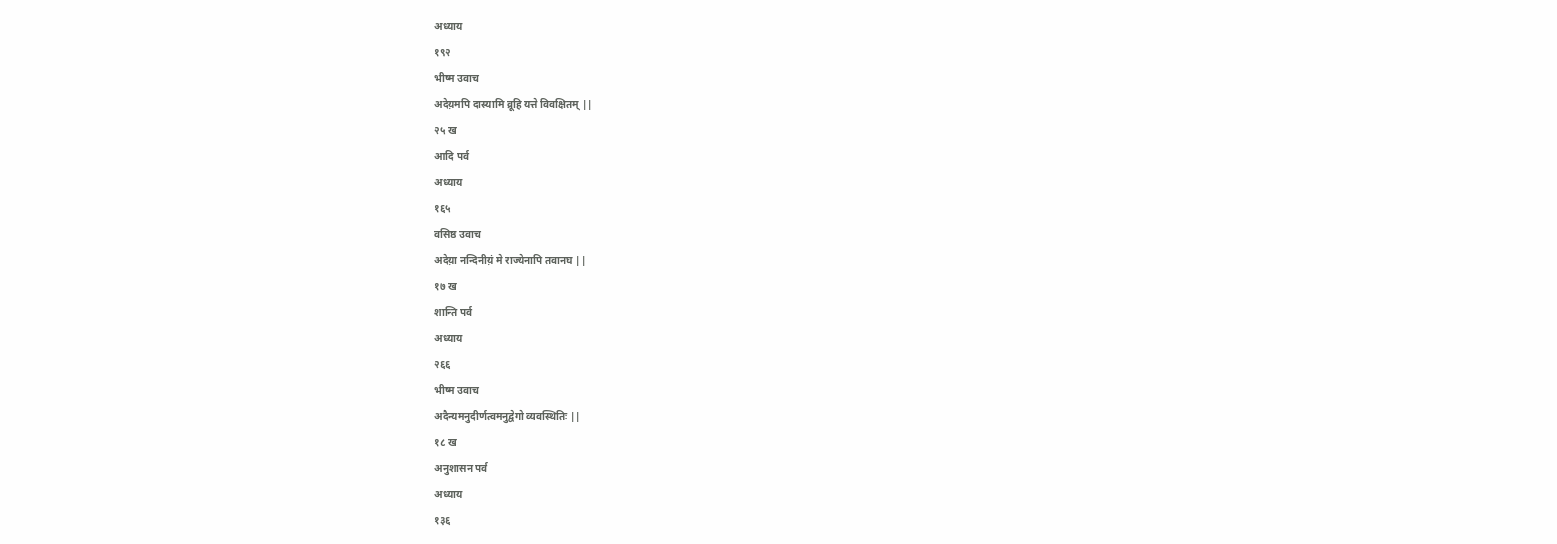अध्याय
१९२
भीष्म उवाच
अदेय़मपि दास्यामि व्रूहि यत्ते विवक्षितम् ||
२५ ख
आदि पर्व
अध्याय
१६५
वसिष्ठ उवाच
अदेय़ा नन्दिनीय़ं मे राज्येनापि तवानघ ||
१७ ख
शान्ति पर्व
अध्याय
२६६
भीष्म उवाच
अदैन्यमनुदीर्णत्वमनुद्वेगो व्यवस्थितिः ||
१८ ख
अनुशासन पर्व
अध्याय
१३६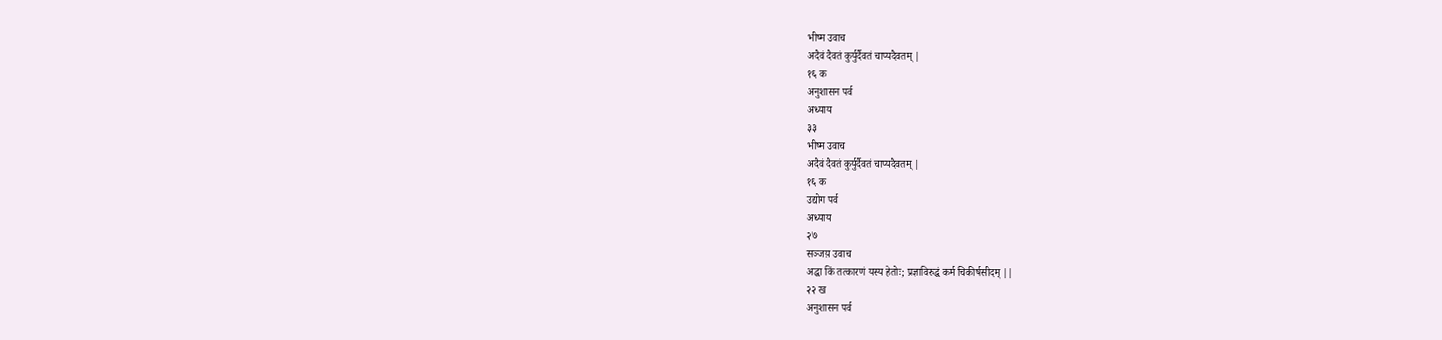भीष्म उवाच
अदैवं दैवतं कुर्युर्दैवतं चाप्यदैवतम् |
१६ क
अनुशासन पर्व
अध्याय
३३
भीष्म उवाच
अदैवं दैवतं कुर्युर्दैवतं चाप्यदैवतम् |
१६ क
उद्योग पर्व
अध्याय
२७
सञ्जय़ उवाच
अद्धा किं तत्कारणं यस्य हेतोः; प्रज्ञाविरुद्धं कर्म चिकीर्षसीदम् ||
२२ ख
अनुशासन पर्व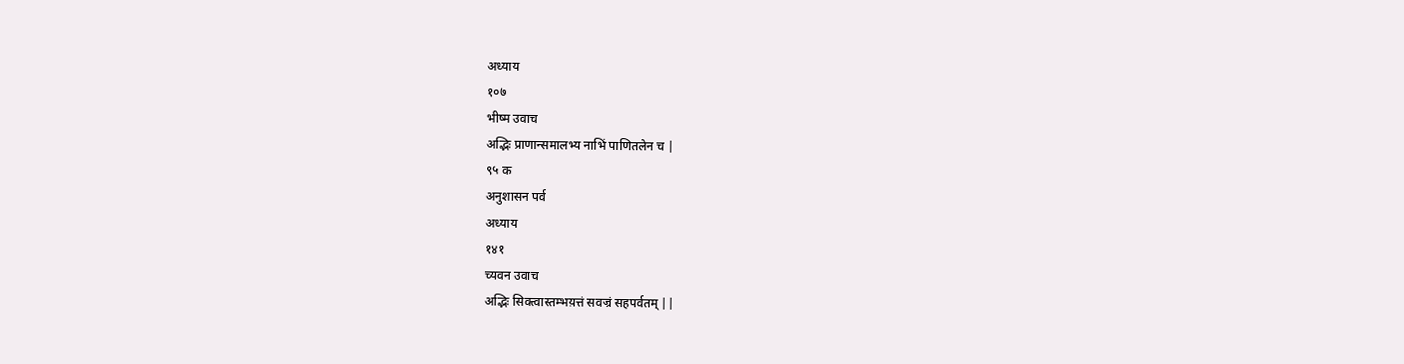अध्याय
१०७
भीष्म उवाच
अद्भिः प्राणान्समालभ्य नाभिं पाणितलेन च |
९५ क
अनुशासन पर्व
अध्याय
१४१
च्यवन उवाच
अद्भिः सिक्त्वास्तम्भय़त्तं सवज्रं सहपर्वतम् ||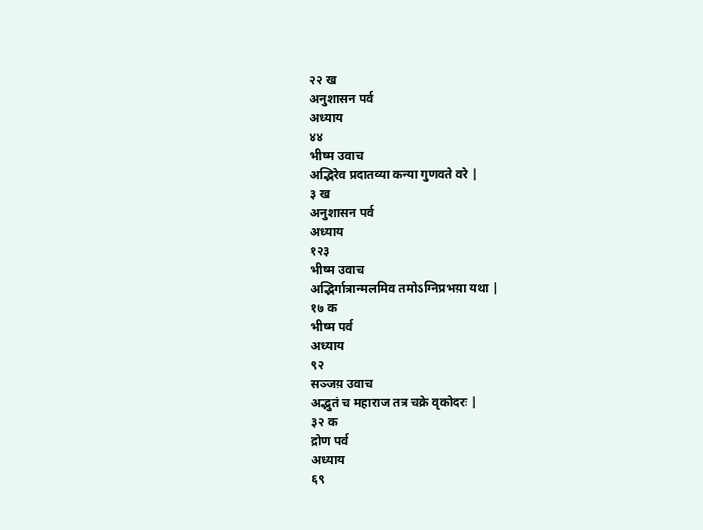२२ ख
अनुशासन पर्व
अध्याय
४४
भीष्म उवाच
अद्भिरेव प्रदातव्या कन्या गुणवते वरे |
३ ख
अनुशासन पर्व
अध्याय
१२३
भीष्म उवाच
अद्भिर्गात्रान्मलमिव तमोऽग्निप्रभय़ा यथा |
१७ क
भीष्म पर्व
अध्याय
९२
सञ्जय़ उवाच
अद्भुतं च महाराज तत्र चक्रे वृकोदरः |
३२ क
द्रोण पर्व
अध्याय
६९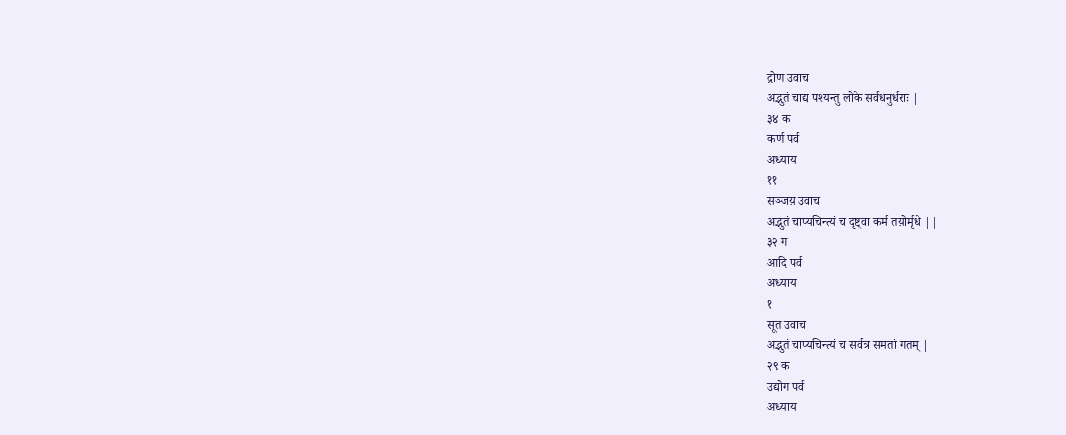द्रोण उवाच
अद्भुतं चाद्य पश्यन्तु लोके सर्वधनुर्धराः |
३४ क
कर्ण पर्व
अध्याय
११
सञ्जय़ उवाच
अद्भुतं चाप्यचिन्त्यं च दृष्ट्वा कर्म तय़ोर्मृधे ||
३२ ग
आदि पर्व
अध्याय
१
सूत उवाच
अद्भुतं चाप्यचिन्त्यं च सर्वत्र समतां गतम् |
२९ क
उद्योग पर्व
अध्याय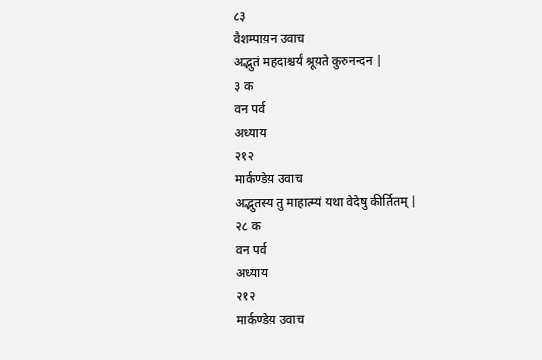८३
वैशम्पाय़न उवाच
अद्भुतं महदाश्चर्यं श्रूय़ते कुरुनन्दन |
३ क
वन पर्व
अध्याय
२१२
मार्कण्डेय़ उवाच
अद्भुतस्य तु माहात्म्यं यथा वेदेषु कीर्तितम् |
२८ क
वन पर्व
अध्याय
२१२
मार्कण्डेय़ उवाच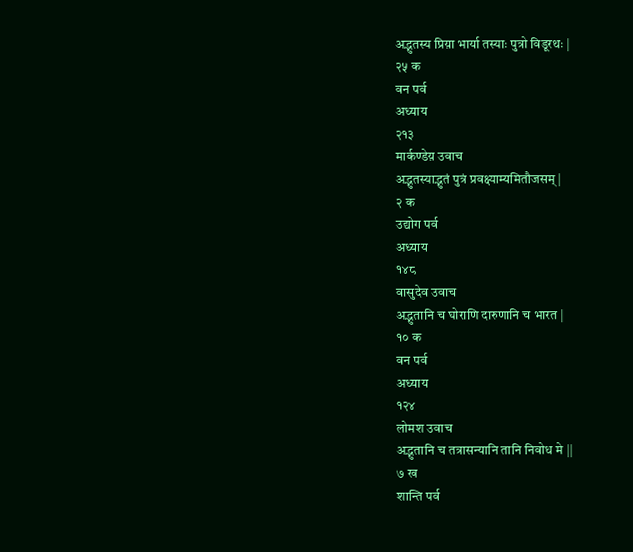अद्भुतस्य प्रिय़ा भार्या तस्याः पुत्रो विडूरथः |
२५ क
वन पर्व
अध्याय
२१३
मार्कण्डेय़ उवाच
अद्भुतस्याद्भुतं पुत्रं प्रवक्ष्याम्यमितौजसम् |
२ क
उद्योग पर्व
अध्याय
१४८
वासुदेव उवाच
अद्भुतानि च घोराणि दारुणानि च भारत |
१० क
वन पर्व
अध्याय
१२४
लोमश उवाच
अद्भुतानि च तत्रासन्यानि तानि निवोध मे ||
७ ख
शान्ति पर्व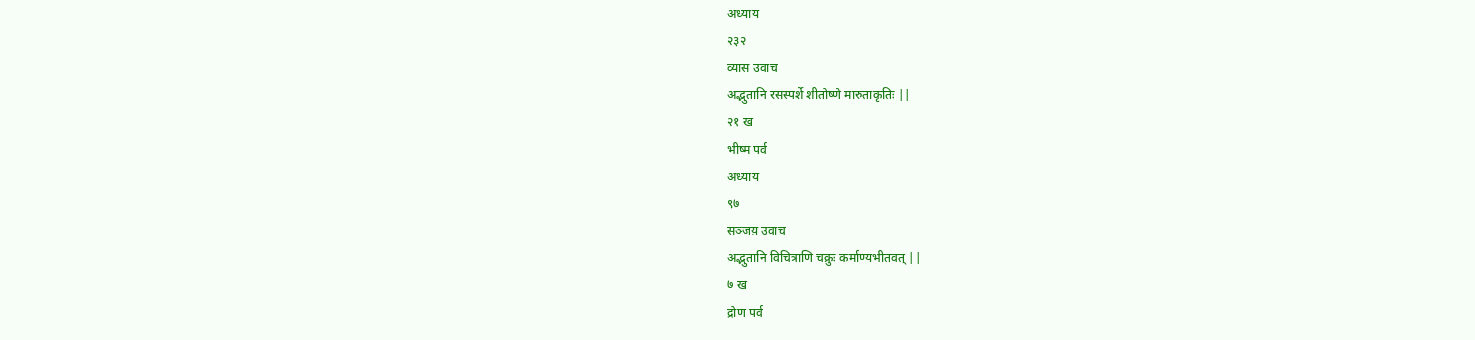अध्याय
२३२
व्यास उवाच
अद्भुतानि रसस्पर्शे शीतोष्णे मारुताकृतिः ||
२१ ख
भीष्म पर्व
अध्याय
९७
सञ्जय़ उवाच
अद्भुतानि विचित्राणि चक्रुः कर्माण्यभीतवत् ||
७ ख
द्रोण पर्व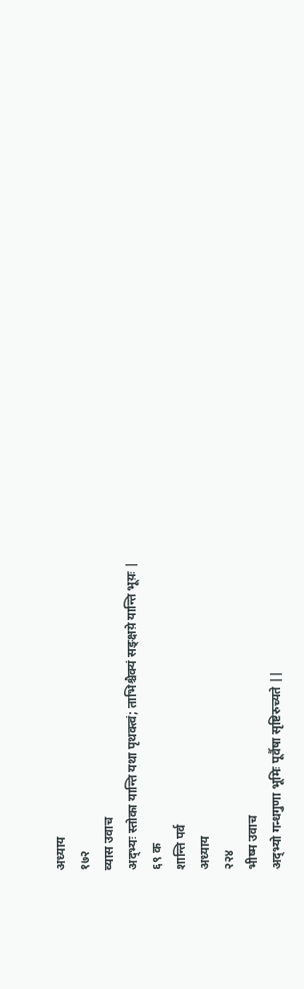अध्याय
१७२
व्यास उवाच
अद्भ्यः स्तोका यान्ति यथा पृथक्त्वं; ताभिश्चैक्यं सङ्क्षय़े यान्ति भूय़ः |
६९ क
शान्ति पर्व
अध्याय
२२४
भीष्म उवाच
अद्भ्यो गन्धगुणा भूमिः पूर्वैषा सृष्टिरुच्यते ||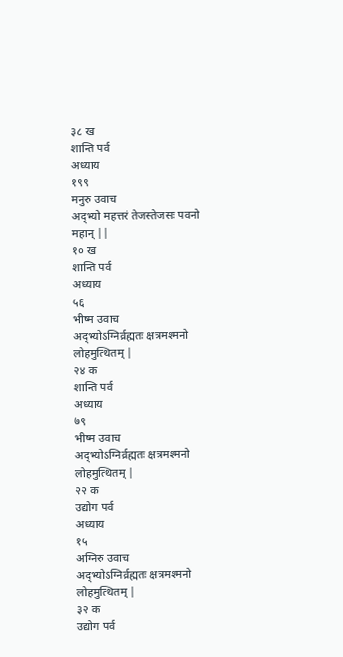३८ ख
शान्ति पर्व
अध्याय
१९९
मनुरु उवाच
अद्भ्यो महत्तरं तेजस्तेजसः पवनो महान् ||
१० ख
शान्ति पर्व
अध्याय
५६
भीष्म उवाच
अद्भ्योऽग्निर्व्रह्मतः क्षत्रमश्मनो लोहमुत्थितम् |
२४ क
शान्ति पर्व
अध्याय
७९
भीष्म उवाच
अद्भ्योऽग्निर्व्रह्मतः क्षत्रमश्मनो लोहमुत्थितम् |
२२ क
उद्योग पर्व
अध्याय
१५
अग्निरु उवाच
अद्भ्योऽग्निर्व्रह्मतः क्षत्रमश्मनो लोहमुत्थितम् |
३२ क
उद्योग पर्व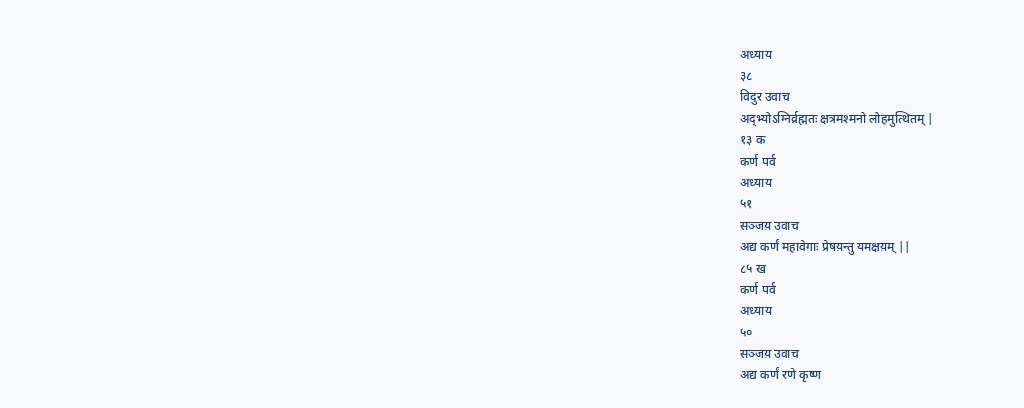अध्याय
३८
विदुर उवाच
अद्भ्योऽग्निर्व्रह्मतः क्षत्रमश्मनो लोहमुत्थितम् |
१३ क
कर्ण पर्व
अध्याय
५१
सञ्जय़ उवाच
अद्य कर्णं महावेगाः प्रेषय़न्तु यमक्षय़म् ||
८५ ख
कर्ण पर्व
अध्याय
५०
सञ्जय़ उवाच
अद्य कर्णं रणे कृष्ण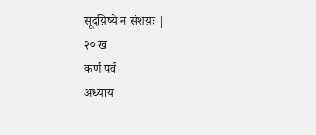सूदय़िष्ये न संशय़ः |
२० ख
कर्ण पर्व
अध्याय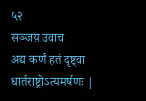५२
सञ्जय़ उवाच
अद्य कर्णं हतं दृष्ट्वा धार्तराष्ट्रोऽत्यमर्षणः |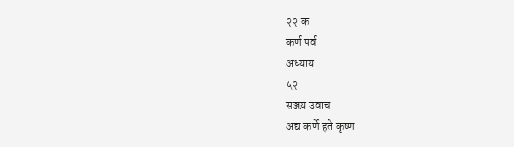२२ क
कर्ण पर्व
अध्याय
५२
सञ्जय़ उवाच
अद्य कर्णे हते कृष्ण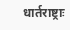धार्तराष्ट्राः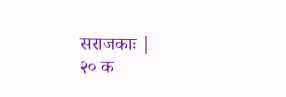सराजकाः |
२० क